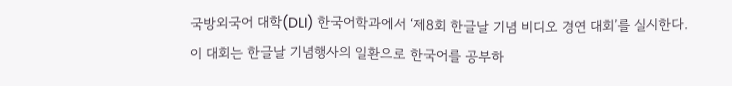국방외국어 대학(DLI) 한국어학과에서 ‘제8회 한글날 기념 비디오 경연 대회’를 실시한다.
이 대회는 한글날 기념행사의 일환으로 한국어를 공부하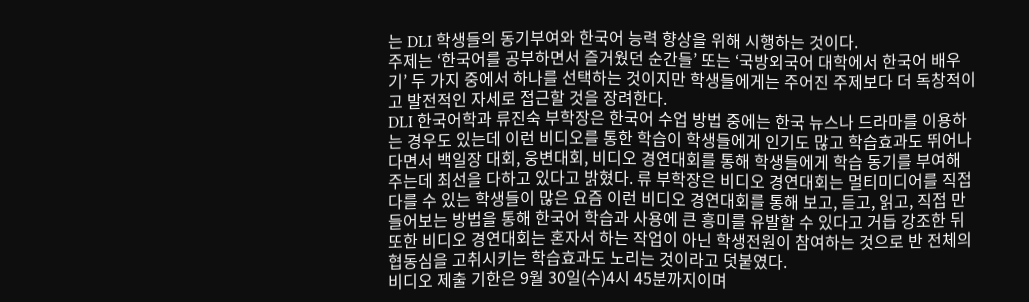는 DLI 학생들의 동기부여와 한국어 능력 향상을 위해 시행하는 것이다.
주제는 ‘한국어를 공부하면서 즐거웠던 순간들’ 또는 ‘국방외국어 대학에서 한국어 배우기’ 두 가지 중에서 하나를 선택하는 것이지만 학생들에게는 주어진 주제보다 더 독창적이고 발전적인 자세로 접근할 것을 장려한다.
DLI 한국어학과 류진숙 부학장은 한국어 수업 방법 중에는 한국 뉴스나 드라마를 이용하는 경우도 있는데 이런 비디오를 통한 학습이 학생들에게 인기도 많고 학습효과도 뛰어나다면서 백일장 대회, 웅변대회, 비디오 경연대회를 통해 학생들에게 학습 동기를 부여해 주는데 최선을 다하고 있다고 밝혔다. 류 부학장은 비디오 경연대회는 멀티미디어를 직접 다를 수 있는 학생들이 많은 요즘 이런 비디오 경연대회를 통해 보고, 듣고, 읽고, 직접 만들어보는 방법을 통해 한국어 학습과 사용에 큰 흥미를 유발할 수 있다고 거듭 강조한 뒤 또한 비디오 경연대회는 혼자서 하는 작업이 아닌 학생전원이 참여하는 것으로 반 전체의 협동심을 고취시키는 학습효과도 노리는 것이라고 덧붙였다.
비디오 제출 기한은 9월 30일(수)4시 45분까지이며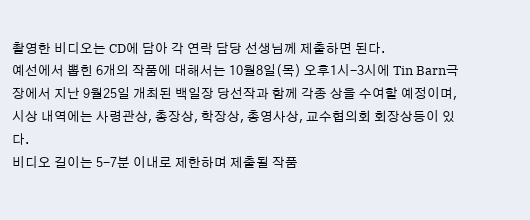촬영한 비디오는 CD에 담아 각 연락 담당 선생님께 제출하면 된다.
예선에서 뽑힌 6개의 작품에 대해서는 10월8일(목) 오후1시-3시에 Tin Barn극장에서 지난 9월25일 개최된 백일장 당선작과 함께 각종 상을 수여할 예정이며, 시상 내역에는 사령관상, 총장상, 학장상, 총영사상, 교수협의회 회장상등이 있다.
비디오 길이는 5-7분 이내로 제한하며 제출될 작품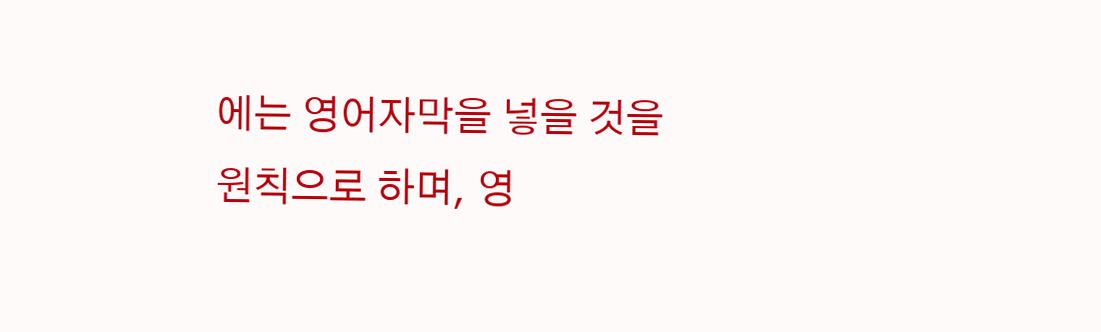에는 영어자막을 넣을 것을 원칙으로 하며, 영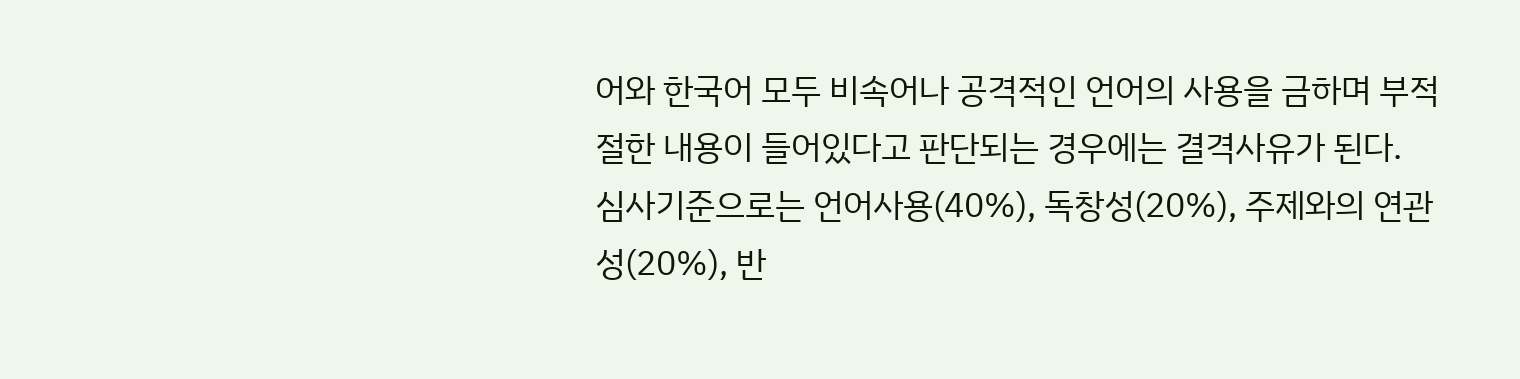어와 한국어 모두 비속어나 공격적인 언어의 사용을 금하며 부적절한 내용이 들어있다고 판단되는 경우에는 결격사유가 된다.
심사기준으로는 언어사용(40%), 독창성(20%), 주제와의 연관성(20%), 반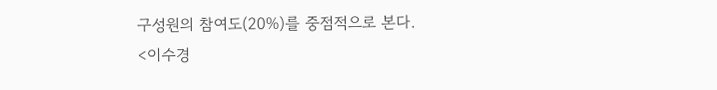구성원의 참여도(20%)를 중점적으로 본다.
<이수경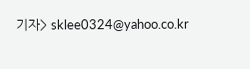기자> sklee0324@yahoo.co.kr